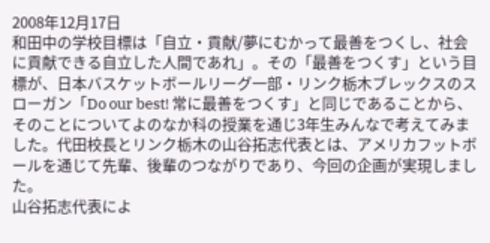2008年12月17日
和田中の学校目標は「自立・貢献/夢にむかって最善をつくし、社会に貢献できる自立した人間であれ」。その「最善をつくす」という目標が、日本バスケットボールリーグ一部・リンク栃木ブレックスのスローガン「Do our best! 常に最善をつくす」と同じであることから、そのことについてよのなか科の授業を通じ3年生みんなで考えてみました。代田校長とリンク栃木の山谷拓志代表とは、アメリカフットボールを通じて先輩、後輩のつながりであり、今回の企画が実現しました。
山谷拓志代表によ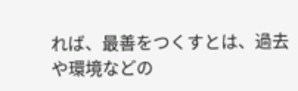れば、最善をつくすとは、過去や環境などの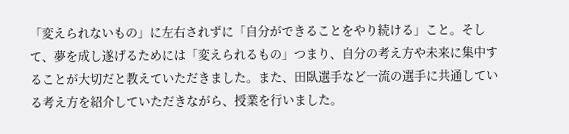「変えられないもの」に左右されずに「自分ができることをやり続ける」こと。そして、夢を成し遂げるためには「変えられるもの」つまり、自分の考え方や未来に集中することが大切だと教えていただきました。また、田臥選手など一流の選手に共通している考え方を紹介していただきながら、授業を行いました。